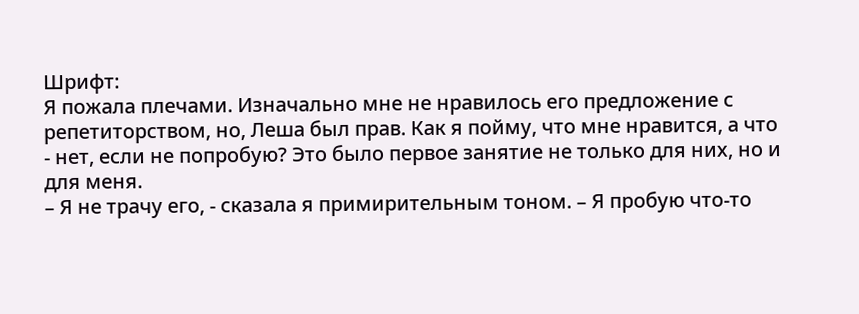Шрифт:
Я пожала плечами. Изначально мне не нравилось его предложение с репетиторством, но, Леша был прав. Как я пойму, что мне нравится, а что - нет, если не попробую? Это было первое занятие не только для них, но и для меня.
– Я не трачу его, - сказала я примирительным тоном. – Я пробую что-то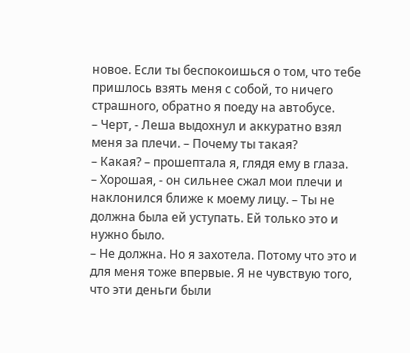новое. Если ты беспокоишься о том, что тебе пришлось взять меня с собой, то ничего страшного, обратно я поеду на автобусе.
– Черт, - Леша выдохнул и аккуратно взял меня за плечи. – Почему ты такая?
– Какая? – прошептала я, глядя ему в глаза.
– Хорошая, - он сильнее сжал мои плечи и наклонился ближе к моему лицу. – Ты не должна была ей уступать. Ей только это и нужно было.
– Не должна. Но я захотела. Потому что это и для меня тоже впервые. Я не чувствую того, что эти деньги были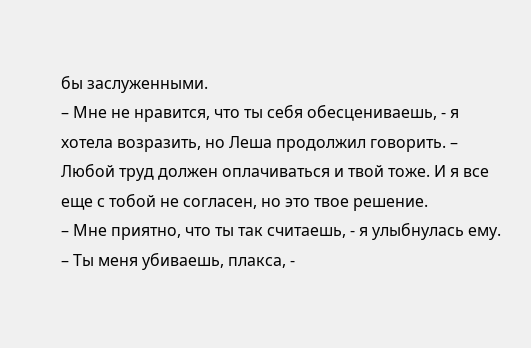бы заслуженными.
– Мне не нравится, что ты себя обесцениваешь, - я хотела возразить, но Леша продолжил говорить. – Любой труд должен оплачиваться и твой тоже. И я все еще с тобой не согласен, но это твое решение.
– Мне приятно, что ты так считаешь, - я улыбнулась ему.
– Ты меня убиваешь, плакса, -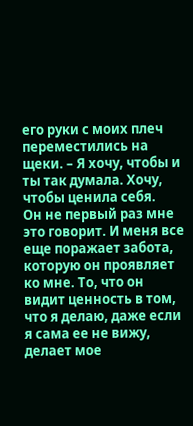его руки с моих плеч переместились на щеки. – Я хочу, чтобы и ты так думала. Хочу, чтобы ценила себя.
Он не первый раз мне это говорит. И меня все еще поражает забота, которую он проявляет ко мне. То, что он видит ценность в том, что я делаю, даже если я сама ее не вижу, делает мое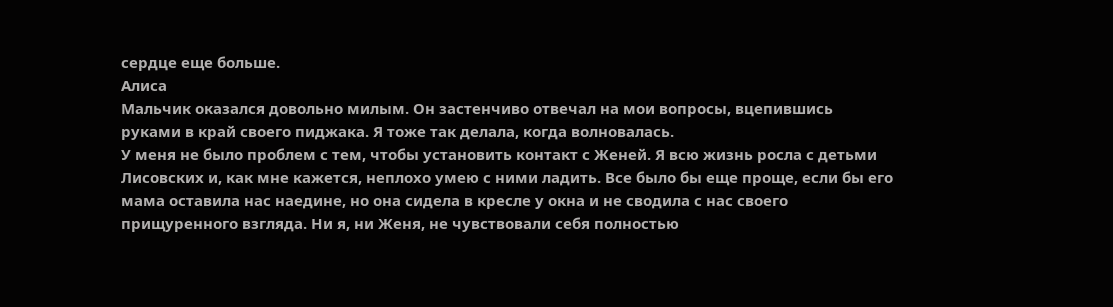сердце еще больше.
Алиса
Мальчик оказался довольно милым. Он застенчиво отвечал на мои вопросы, вцепившись руками в край своего пиджака. Я тоже так делала, когда волновалась.
У меня не было проблем с тем, чтобы установить контакт с Женей. Я всю жизнь росла с детьми Лисовских и, как мне кажется, неплохо умею с ними ладить. Все было бы еще проще, если бы его мама оставила нас наедине, но она сидела в кресле у окна и не сводила с нас своего прищуренного взгляда. Ни я, ни Женя, не чувствовали себя полностью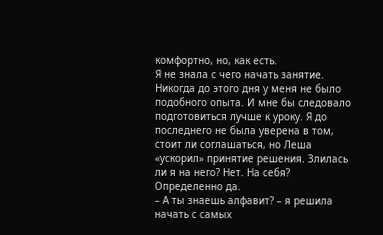комфортно, но, как есть.
Я не знала с чего начать занятие. Никогда до этого дня у меня не было подобного опыта. И мне бы следовало подготовиться лучше к уроку. Я до последнего не была уверена в том, стоит ли соглашаться, но Леша «ускорил» принятие решения. Злилась ли я на него? Нет. На себя? Определенно да.
– А ты знаешь алфавит? – я решила начать с самых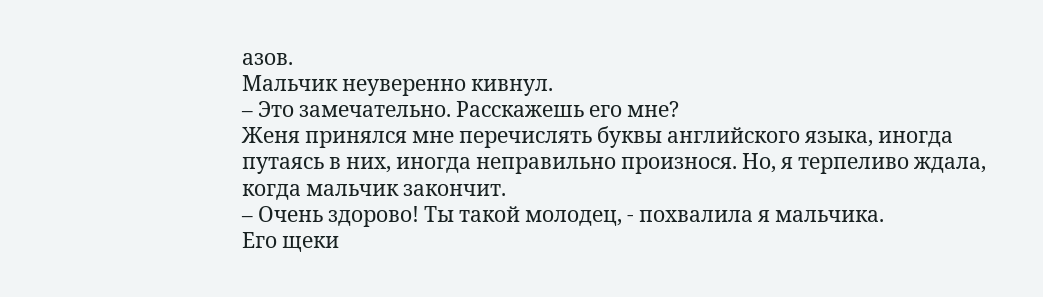азов.
Мальчик неуверенно кивнул.
– Это замечательно. Расскажешь его мне?
Женя принялся мне перечислять буквы английского языка, иногда путаясь в них, иногда неправильно произнося. Но, я терпеливо ждала, когда мальчик закончит.
– Очень здорово! Ты такой молодец, - похвалила я мальчика.
Его щеки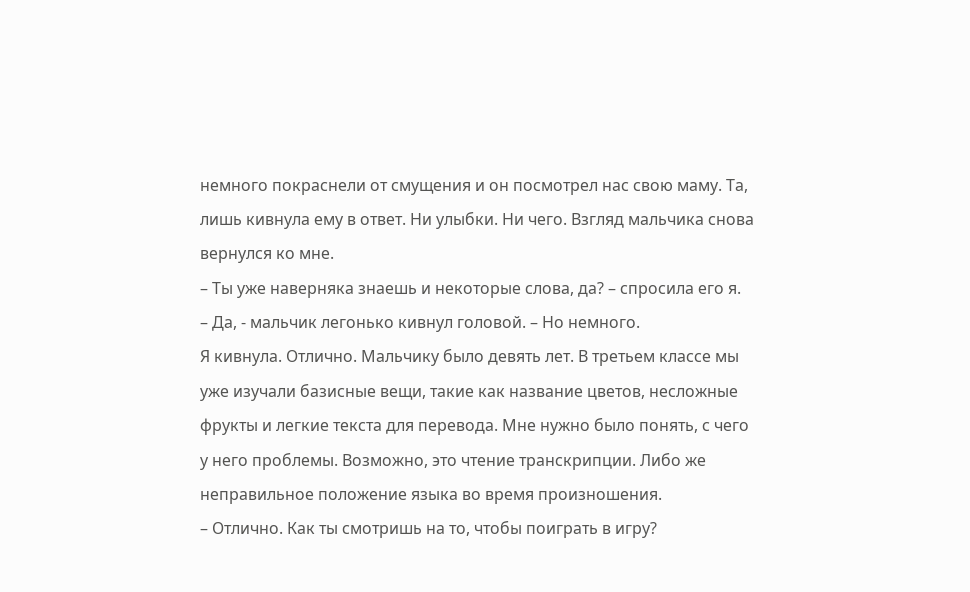немного покраснели от смущения и он посмотрел нас свою маму. Та, лишь кивнула ему в ответ. Ни улыбки. Ни чего. Взгляд мальчика снова вернулся ко мне.
– Ты уже наверняка знаешь и некоторые слова, да? – спросила его я.
– Да, - мальчик легонько кивнул головой. – Но немного.
Я кивнула. Отлично. Мальчику было девять лет. В третьем классе мы уже изучали базисные вещи, такие как название цветов, несложные фрукты и легкие текста для перевода. Мне нужно было понять, с чего у него проблемы. Возможно, это чтение транскрипции. Либо же неправильное положение языка во время произношения.
– Отлично. Как ты смотришь на то, чтобы поиграть в игру?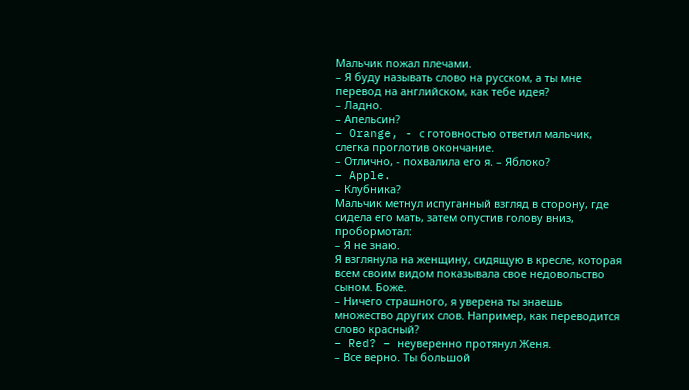Мальчик пожал плечами.
– Я буду называть слово на русском, а ты мне перевод на английском, как тебе идея?
– Ладно.
– Апельсин?
– Orange, - с готовностью ответил мальчик, слегка проглотив окончание.
– Отлично, - похвалила его я. – Яблоко?
– Apple.
– Клубника?
Мальчик метнул испуганный взгляд в сторону, где сидела его мать, затем опустив голову вниз, пробормотал:
– Я не знаю.
Я взглянула на женщину, сидящую в кресле, которая всем своим видом показывала свое недовольство сыном. Боже.
– Ничего страшного, я уверена ты знаешь множество других слов. Например, как переводится слово красный?
– Red? – неуверенно протянул Женя.
– Все верно. Ты большой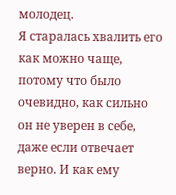молодец.
Я старалась хвалить его как можно чаще, потому что было очевидно, как сильно он не уверен в себе, даже если отвечает верно. И как ему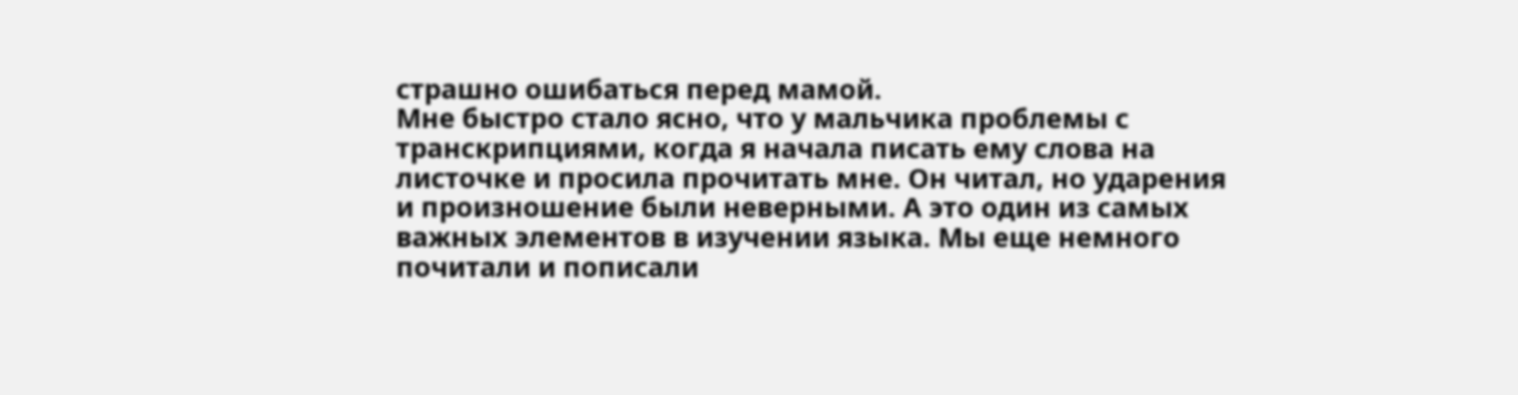страшно ошибаться перед мамой.
Мне быстро стало ясно, что у мальчика проблемы с транскрипциями, когда я начала писать ему слова на листочке и просила прочитать мне. Он читал, но ударения и произношение были неверными. А это один из самых важных элементов в изучении языка. Мы еще немного почитали и пописали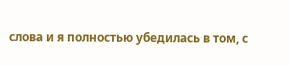слова и я полностью убедилась в том, с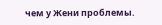чем у Жени проблемы.